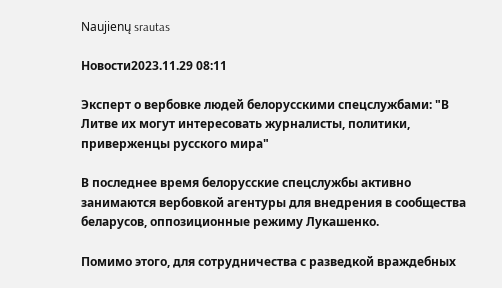Naujienų srautas

Новости2023.11.29 08:11

Эксперт о вербовке людей белорусскими спецслужбами: "В Литве их могут интересовать журналисты, политики, приверженцы русского мира"

В последнее время белорусские спецслужбы активно занимаются вербовкой агентуры для внедрения в сообщества беларусов, оппозиционные режиму Лукашенко.

Помимо этого, для сотрудничества с разведкой враждебных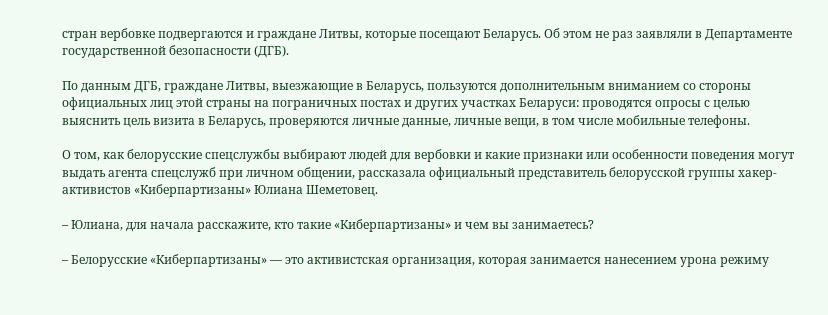стран вербовке подвергаются и граждане Литвы, которые посещают Беларусь. Об этом не раз заявляли в Департаменте государственной безопасности (ДГБ).

По данным ДГБ, граждане Литвы, выезжающие в Беларусь, пользуются дополнительным вниманием со стороны официальных лиц этой страны на пограничных постах и других участках Беларуси: проводятся опросы с целью выяснить цель визита в Беларусь, проверяются личные данные, личные вещи, в том числе мобильные телефоны.

О том, как белорусские спецслужбы выбирают людей для вербовки и какие признаки или особенности поведения могут выдать агента спецслужб при личном общении, рассказала официальный представитель белорусской группы хакер-активистов «Киберпартизаны» Юлиана Шеметовец.

– Юлиана, для начала расскажите, кто такие «Киберпартизаны» и чем вы занимаетесь?

– Белорусские «Киберпартизаны» — это активистская организация, которая занимается нанесением урона режиму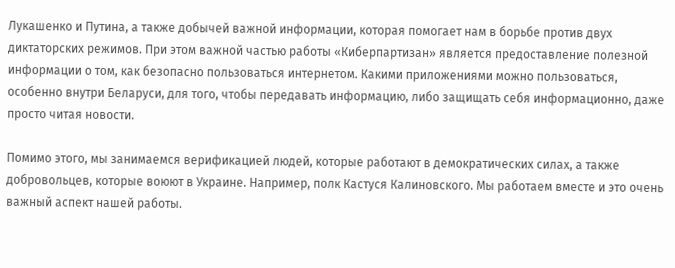Лукашенко и Путина, а также добычей важной информации, которая помогает нам в борьбе против двух диктаторских режимов. При этом важной частью работы «Киберпартизан» является предоставление полезной информации о том, как безопасно пользоваться интернетом. Какими приложениями можно пользоваться, особенно внутри Беларуси, для того, чтобы передавать информацию, либо защищать себя информационно, даже просто читая новости.

Помимо этого, мы занимаемся верификацией людей, которые работают в демократических силах, а также добровольцев, которые воюют в Украине. Например, полк Кастуся Калиновского. Мы работаем вместе и это очень важный аспект нашей работы.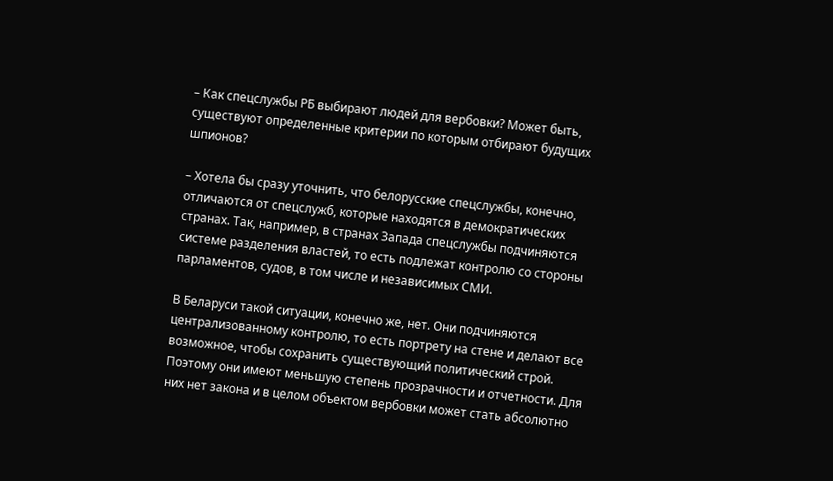– Как спецслужбы РБ выбирают людей для вербовки? Может быть, существуют определенные критерии по которым отбирают будущих шпионов?

– Хотела бы сразу уточнить, что белорусские спецслужбы, конечно, отличаются от спецслужб, которые находятся в демократических странах. Так, например, в странах Запада спецслужбы подчиняются системе разделения властей, то есть подлежат контролю со стороны парламентов, судов, в том числе и независимых СМИ.

В Беларуси такой ситуации, конечно же, нет. Они подчиняются централизованному контролю, то есть портрету на стене и делают все возможное, чтобы сохранить существующий политический строй. Поэтому они имеют меньшую степень прозрачности и отчетности. Для них нет закона и в целом объектом вербовки может стать абсолютно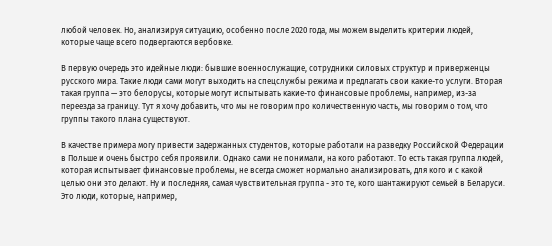любой человек. Но, анализируя ситуацию, особенно после 2020 года, мы можем выделить критерии людей, которые чаще всего подвергаются вербовке.

В первую очередь это идейные люди: бывшие военнослужащие, сотрудники силовых структур и приверженцы русского мира. Такие люди сами могут выходить на спецслужбы режима и предлагать свои какие-то услуги. Вторая такая группа — это белорусы, которые могут испытывать какие-то финансовые проблемы, например, из-за переезда за границу. Тут я хочу добавить, что мы не говорим про количественную часть, мы говорим о том, что группы такого плана существуют.

В качестве примера могу привести задержанных студентов, которые работали на разведку Российской Федерации в Польше и очень быстро себя проявили. Однако сами не понимали, на кого работают. То есть такая группа людей, которая испытывает финансовые проблемы, не всегда сможет нормально анализировать, для кого и с какой целью они это делают. Ну и последняя, самая чувствительная группа - это те, кого шантажируют семьей в Беларуси. Это люди, которые, например,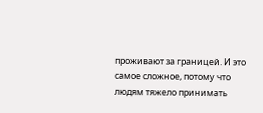проживают за границей. И это самое сложное, потому что людям тяжело принимать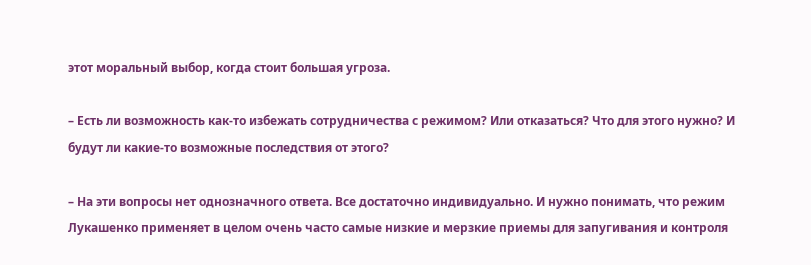этот моральный выбор, когда стоит большая угроза.

– Есть ли возможность как-то избежать сотрудничества с режимом? Или отказаться? Что для этого нужно? И будут ли какие-то возможные последствия от этого?

– На эти вопросы нет однозначного ответа. Все достаточно индивидуально. И нужно понимать, что режим Лукашенко применяет в целом очень часто самые низкие и мерзкие приемы для запугивания и контроля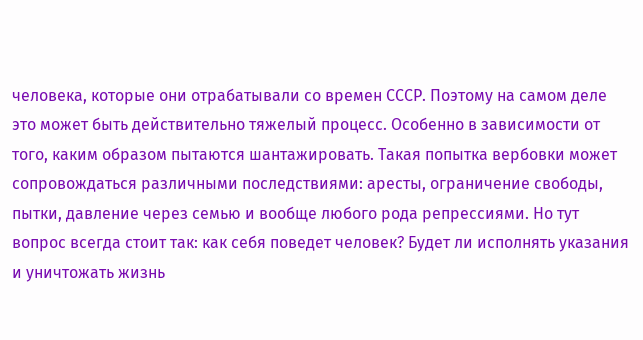человека, которые они отрабатывали со времен СССР. Поэтому на самом деле это может быть действительно тяжелый процесс. Особенно в зависимости от того, каким образом пытаются шантажировать. Такая попытка вербовки может сопровождаться различными последствиями: аресты, ограничение свободы, пытки, давление через семью и вообще любого рода репрессиями. Но тут вопрос всегда стоит так: как себя поведет человек? Будет ли исполнять указания и уничтожать жизнь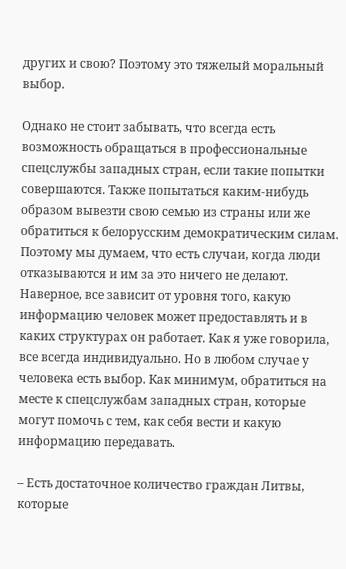других и свою? Поэтому это тяжелый моральный выбор.

Однако не стоит забывать, что всегда есть возможность обращаться в профессиональные спецслужбы западных стран, если такие попытки совершаются. Также попытаться каким-нибудь образом вывезти свою семью из страны или же обратиться к белорусским демократическим силам. Поэтому мы думаем, что есть случаи, когда люди отказываются и им за это ничего не делают. Наверное, все зависит от уровня того, какую информацию человек может предоставлять и в каких структурах он работает. Как я уже говорила, все всегда индивидуально. Но в любом случае у человека есть выбор. Как минимум, обратиться на месте к спецслужбам западных стран, которые могут помочь с тем, как себя вести и какую информацию передавать.

– Есть достаточное количество граждан Литвы, которые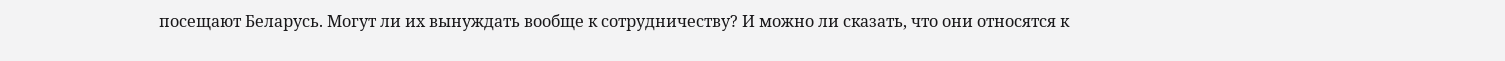посещают Беларусь. Могут ли их вынуждать вообще к сотрудничеству? И можно ли сказать, что они относятся к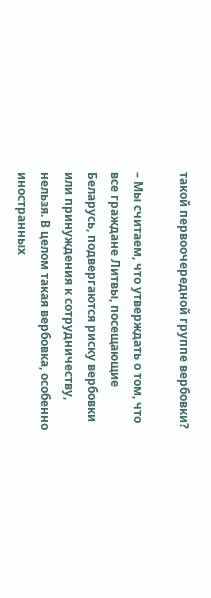такой первоочередной группе вербовки?

– Мы считаем, что утверждать о том, что все граждане Литвы, посещающие Беларусь, подвергаются риску вербовки или принуждения к сотрудничеству, нельзя. В целом такая вербовка, особенно иностранных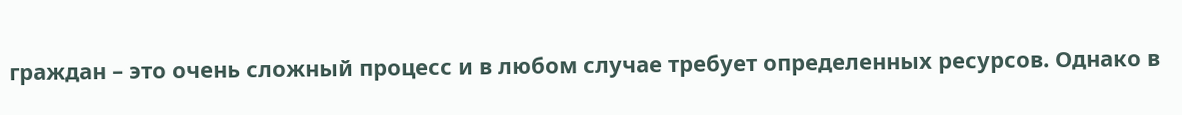граждан – это очень сложный процесс и в любом случае требует определенных ресурсов. Однако в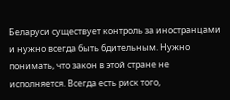Беларуси существует контроль за иностранцами и нужно всегда быть бдительным. Нужно понимать, что закон в этой стране не исполняется. Всегда есть риск того,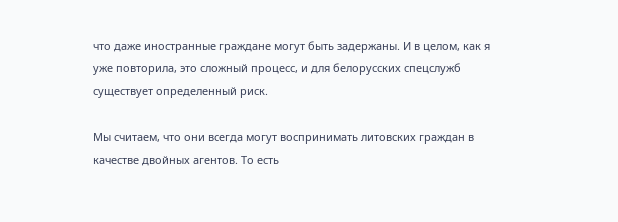что даже иностранные граждане могут быть задержаны. И в целом, как я уже повторила, это сложный процесс, и для белорусских спецслужб существует определенный риск.

Мы считаем, что они всегда могут воспринимать литовских граждан в качестве двойных агентов. То есть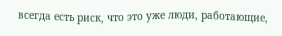всегда есть риск, что это уже люди, работающие,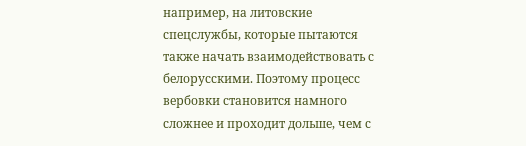например, на литовские спецслужбы, которые пытаются также начать взаимодействовать с белорусскими. Поэтому процесс вербовки становится намного сложнее и проходит дольше, чем с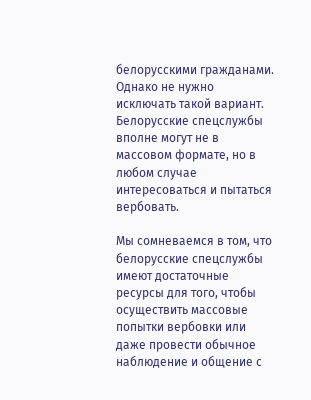белорусскими гражданами. Однако не нужно исключать такой вариант. Белорусские спецслужбы вполне могут не в массовом формате, но в любом случае интересоваться и пытаться вербовать.

Мы сомневаемся в том, что белорусские спецслужбы имеют достаточные ресурсы для того, чтобы осуществить массовые попытки вербовки или даже провести обычное наблюдение и общение с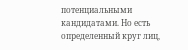потенциальными кандидатами. Но есть определенный круг лиц,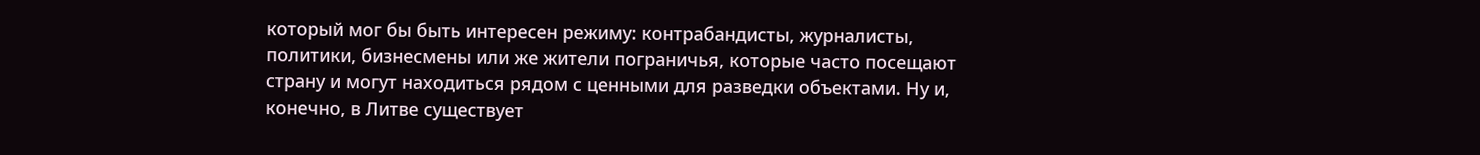который мог бы быть интересен режиму: контрабандисты, журналисты, политики, бизнесмены или же жители пограничья, которые часто посещают страну и могут находиться рядом с ценными для разведки объектами. Ну и, конечно, в Литве существует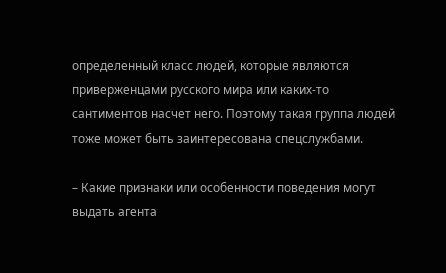определенный класс людей, которые являются приверженцами русского мира или каких-то сантиментов насчет него. Поэтому такая группа людей тоже может быть заинтересована спецслужбами.

– Какие признаки или особенности поведения могут выдать агента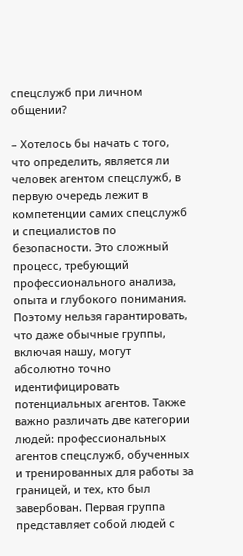спецслужб при личном общении?

– Хотелось бы начать с того, что определить, является ли человек агентом спецслужб, в первую очередь лежит в компетенции самих спецслужб и специалистов по безопасности. Это сложный процесс, требующий профессионального анализа, опыта и глубокого понимания. Поэтому нельзя гарантировать, что даже обычные группы, включая нашу, могут абсолютно точно идентифицировать потенциальных агентов. Также важно различать две категории людей: профессиональных агентов спецслужб, обученных и тренированных для работы за границей, и тех, кто был завербован. Первая группа представляет собой людей с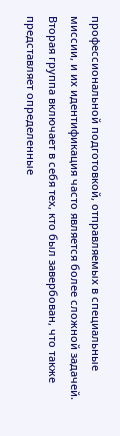профессиональной подготовкой, отправляемых в специальные миссии, и их идентификация часто является более сложной задачей. Вторая группа включает в себя тех, кто был завербован, что также представляет определенные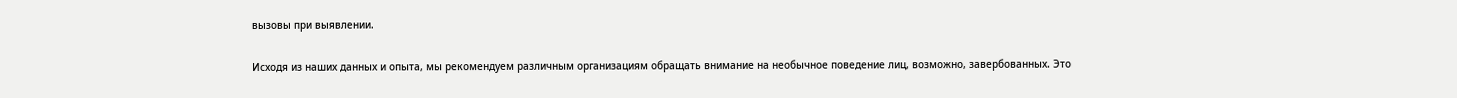вызовы при выявлении.

Исходя из наших данных и опыта, мы рекомендуем различным организациям обращать внимание на необычное поведение лиц, возможно, завербованных. Это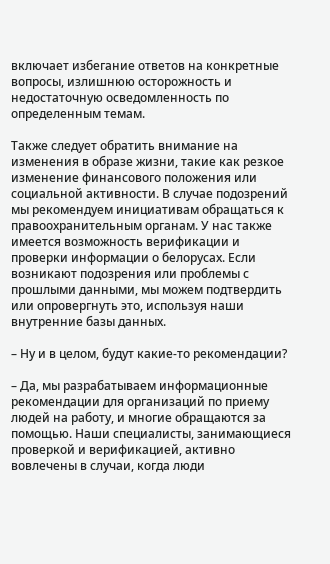включает избегание ответов на конкретные вопросы, излишнюю осторожность и недостаточную осведомленность по определенным темам.

Также следует обратить внимание на изменения в образе жизни, такие как резкое изменение финансового положения или социальной активности. В случае подозрений мы рекомендуем инициативам обращаться к правоохранительным органам. У нас также имеется возможность верификации и проверки информации о белорусах. Если возникают подозрения или проблемы с прошлыми данными, мы можем подтвердить или опровергнуть это, используя наши внутренние базы данных.

– Ну и в целом, будут какие-то рекомендации?

– Да, мы разрабатываем информационные рекомендации для организаций по приему людей на работу, и многие обращаются за помощью. Наши специалисты, занимающиеся проверкой и верификацией, активно вовлечены в случаи, когда люди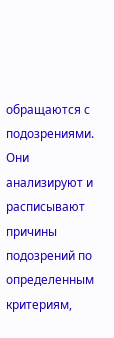обращаются с подозрениями. Они анализируют и расписывают причины подозрений по определенным критериям,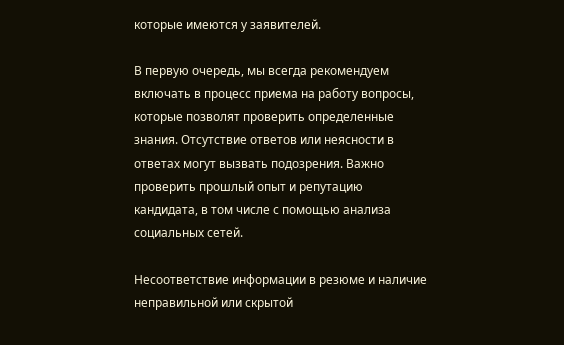которые имеются у заявителей.

В первую очередь, мы всегда рекомендуем включать в процесс приема на работу вопросы, которые позволят проверить определенные знания. Отсутствие ответов или неясности в ответах могут вызвать подозрения. Важно проверить прошлый опыт и репутацию кандидата, в том числе с помощью анализа социальных сетей.

Несоответствие информации в резюме и наличие неправильной или скрытой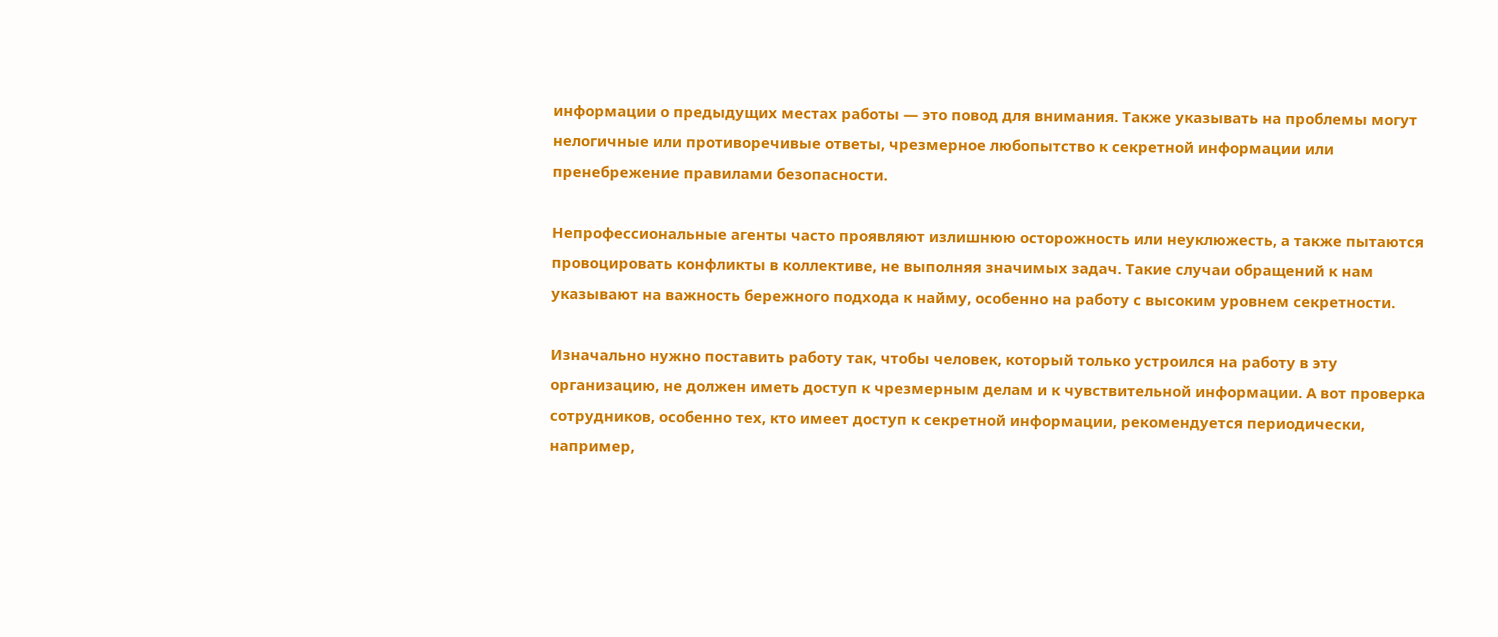информации о предыдущих местах работы — это повод для внимания. Также указывать на проблемы могут нелогичные или противоречивые ответы, чрезмерное любопытство к секретной информации или пренебрежение правилами безопасности.

Непрофессиональные агенты часто проявляют излишнюю осторожность или неуклюжесть, а также пытаются провоцировать конфликты в коллективе, не выполняя значимых задач. Такие случаи обращений к нам указывают на важность бережного подхода к найму, особенно на работу с высоким уровнем секретности.

Изначально нужно поставить работу так, чтобы человек, который только устроился на работу в эту организацию, не должен иметь доступ к чрезмерным делам и к чувствительной информации. А вот проверка сотрудников, особенно тех, кто имеет доступ к секретной информации, рекомендуется периодически, например,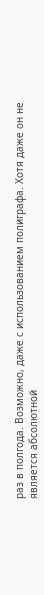раз в полгода. Возможно, даже с использованием полиграфа. Хотя даже он не является абсолютной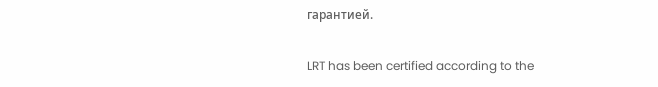гарантией.

LRT has been certified according to the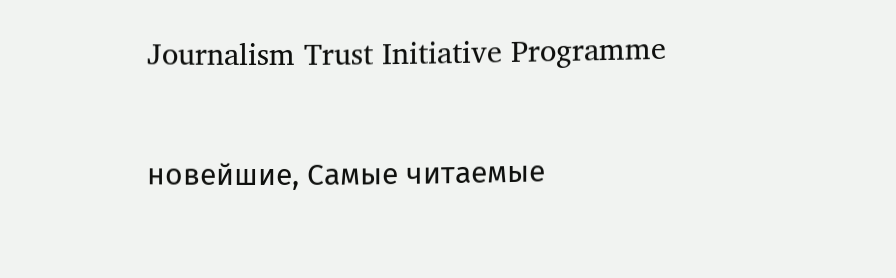Journalism Trust Initiative Programme

новейшие, Самые читаемые